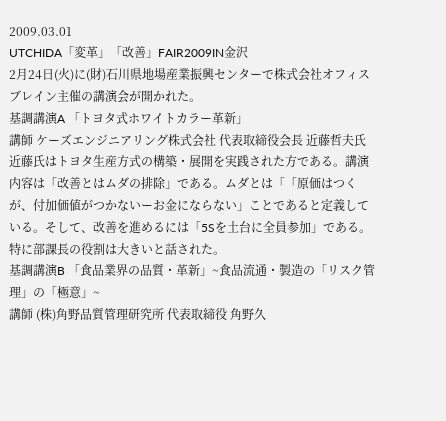2009.03.01
UTCHIDA「変革」「改善」FAIR2009IN金沢
2月24日(火)に(財)石川県地場産業振興センターで株式会社オフィスブレイン主催の講演会が開かれた。
基調講演A 「トヨタ式ホワイトカラー革新」
講師 ケーズエンジニアリング株式会社 代表取締役会長 近藤哲夫氏
近藤氏はトヨタ生産方式の構築・展開を実践された方である。講演内容は「改善とはムダの排除」である。ムダとは「「原価はつくが、付加価値がつかないーお金にならない」ことであると定義している。そして、改善を進めるには「5Sを土台に全員参加」である。特に部課長の役割は大きいと話された。
基調講演B 「食品業界の品質・革新」~食品流通・製造の「リスク管理」の「極意」~
講師 (株)角野品質管理研究所 代表取締役 角野久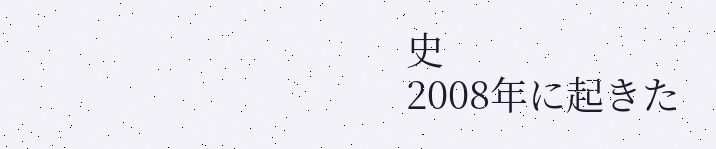史
2008年に起きた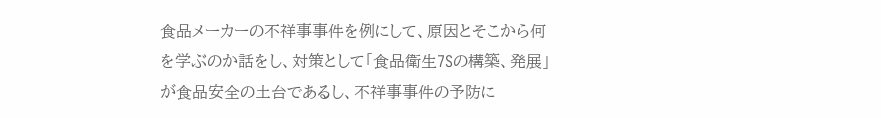食品メーカーの不祥事事件を例にして、原因とそこから何を学ぶのか話をし、対策として「食品衛生7Sの構築、発展」が食品安全の土台であるし、不祥事事件の予防に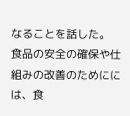なることを話した。
食品の安全の確保や仕組みの改善のためにには、食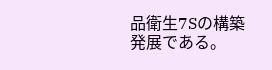品衛生7Sの構築発展である。